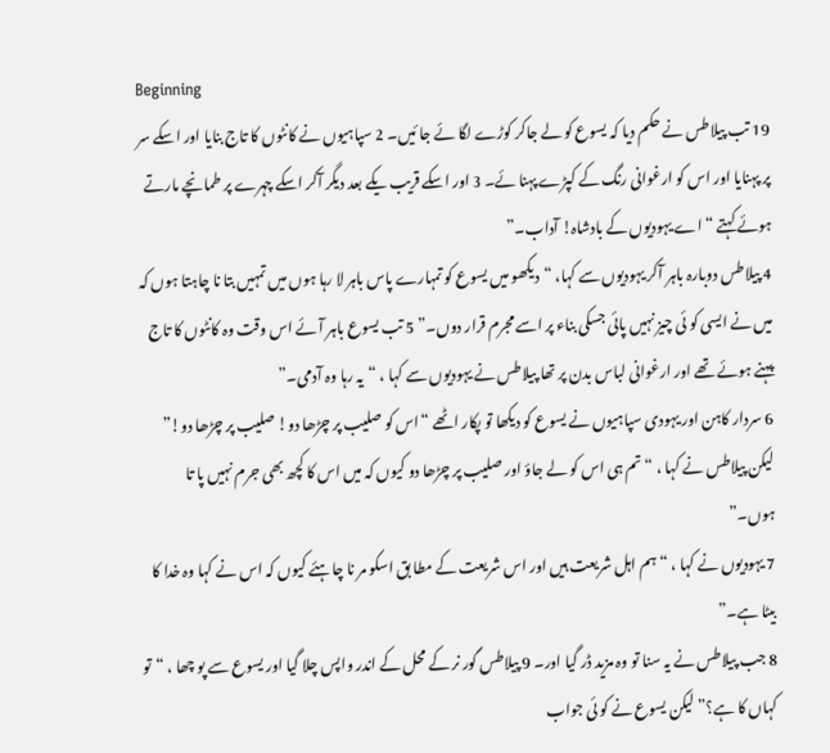Beginning
19 تب پیلاطس نے حکم دیا کہ یسوع کو لے جاکر کوڑے لگا ئے جا ئیں۔ 2 سپاہیوں نے کانٹوں کا تاج بنایا اور اسکے سر پر پہنایا اور اس کو ارغوانی رنگ کے کپڑے پہنا ئے۔ 3 اور اسکے قریب یکے بعد دیگر آکر اسکے چہرے پر طمانچے مارتے ہوئے کہتے “اے یہودیوں کے بادشاہ! آداب۔”
4 پیلاطس دوبارہ باہر آکر یہودیوں سے کہا، “دیکھو میں یسوع کو تمہارے پاس باہر لا رہا ہوں میں تمہیں بتا نا چاہتا ہوں کہ میں نے ایسی کو ئی چیز نہیں پائی جسکی بناء پر اسے مجرم قرار دوں۔” 5 تب یسوع باہر آئے اس وقت وہ کانٹوں کا تاج پہنے ہوئے تھے اور ارغوانی لباس بدن پر تھا پیلاطس نے یہودیوں سے کہا ، “یہ رہا وہ آدمی۔”
6 سردار کاہن اور یہودی سپاہیوں نے یسوع کو دیکھا تو پکار اٹھے “اس کو صلیب پر چڑھا دو! صلیب پر چڑھا دو!” لیکن پیلاطس نے کہا ، “تم ہی اس کو لے جاؤ اور صلیب پر چڑھا دو کیوں کہ میں اس کا کچھ بھی جرم نہیں پا تا ہوں۔”
7 یہودیوں نے کہا ، “ہم اہل شریعت ہیں اور اس شریعت کے مطا بق اسکو مر نا چاہئے کیوں کہ اس نے کہا وہ خدا کا بیٹا ہے۔”
8 جب پیلاطس نے یہ سنا تو وہ مزید ڈر گیا اور۔ 9 پیلاطس گور نر کے محل کے اندر واپس چلا گیا اور یسوع سے پو چھا ، “تو کہاں کا ہے؟” لیکن یسوع نے کو ئی جواب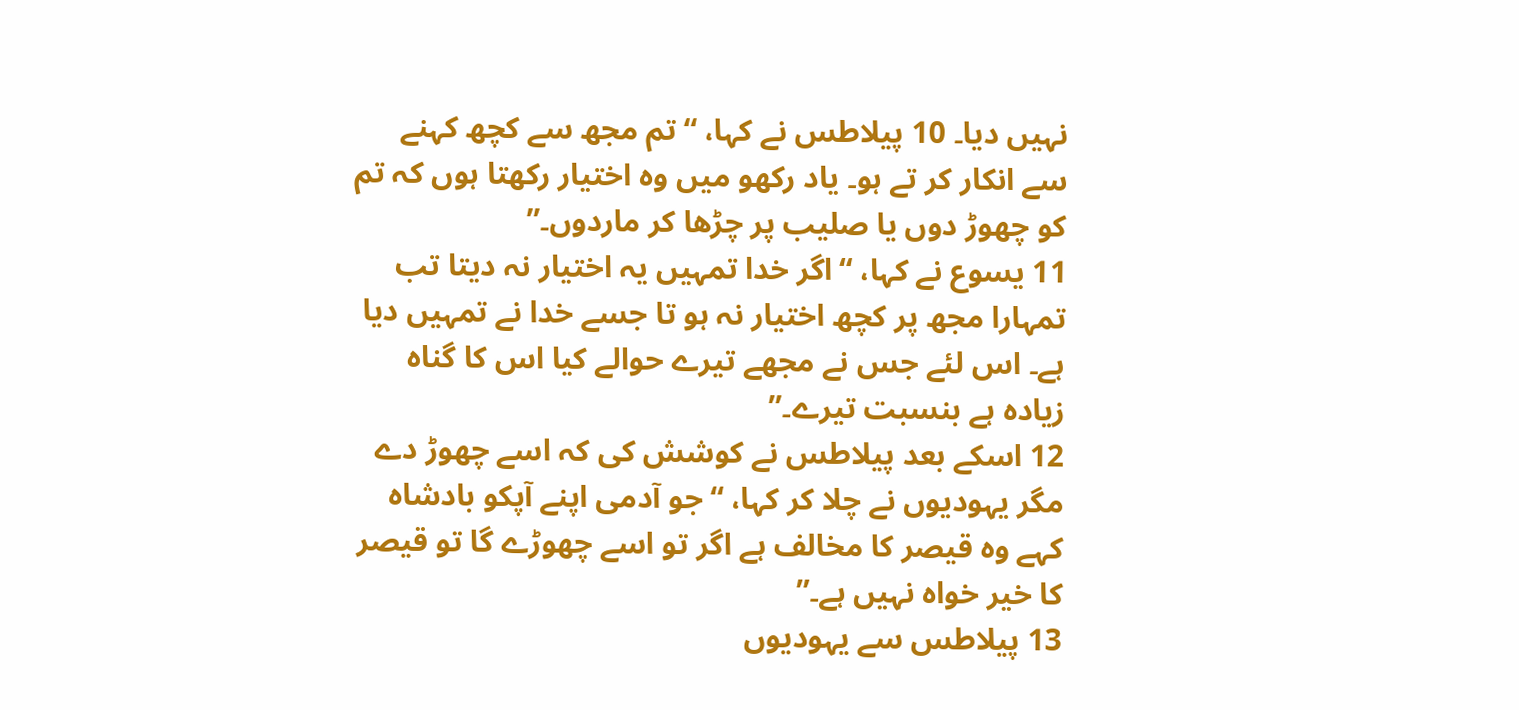نہیں دیا۔ 10 پیلاطس نے کہا، “تم مجھ سے کچھ کہنے سے انکار کر تے ہو۔ یاد رکھو میں وہ اختیار رکھتا ہوں کہ تم کو چھوڑ دوں یا صلیب پر چڑھا کر ماردوں۔”
11 یسوع نے کہا، “اگر خدا تمہیں یہ اختیار نہ دیتا تب تمہارا مجھ پر کچھ اختیار نہ ہو تا جسے خدا نے تمہیں دیا ہے۔ اس لئے جس نے مجھے تیرے حوالے کیا اس کا گناہ زیادہ ہے بنسبت تیرے۔”
12 اسکے بعد پیلاطس نے کوشش کی کہ اسے چھوڑ دے مگر یہودیوں نے چلا کر کہا، “جو آدمی اپنے آپکو بادشاہ کہے وہ قیصر کا مخالف ہے اگر تو اسے چھوڑے گا تو قیصر کا خیر خواہ نہیں ہے۔”
13 پیلاطس سے یہودیوں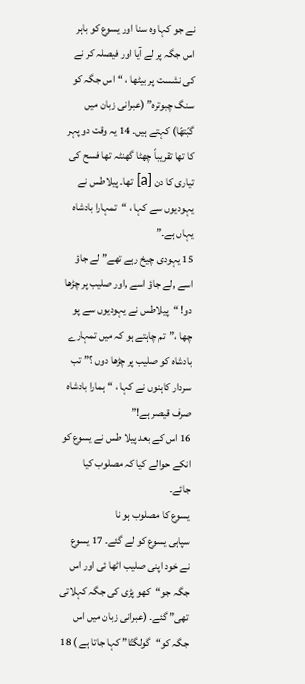نے جو کہا وہ سنا اور یسوع کو باہر اس جگہ پر لے آیا اور فیصلہ کر نے کی نشست پر بیٹھا ، “اس جگہ کو سنگ چبوترہ” (عبرانی زبان میں گبّتھّا) کہتے ہیں۔ 14 یہ وقت دو پہر کا تھا تقریباً چھٹا گھنٹہ تھا فسح کی تیاری کا دن [a] تھا۔ پیلاطس نے یہودیوں سے کہا ، “تمہارا بادشاہ یہاں ہے۔”
15 یہودی چیخ رہے تھے” لے جاؤ اسے ,لے جاؤ اسے ,اور صلیب پر چڑھا دو! “پیلاطس نے یہودیوں سے پو چھا ،”تم چاہتے ہو کہ میں تمہارے بادشاہ کو صلیب پر چڑھا دوں ؟” تب سردار کاہنوں نے کہا ، “ہمارا بادشاہ صرف قیصر ہے!”
16 اس کے بعد پیلا طس نے یسوع کو انکے حوالے کیا کہ مصلوب کیا جائے۔
یسوع کا مصلوب ہو نا
سپاہی یسوع کو لے گئے۔ 17 یسوع نے خود اپنی صلیب اٹھا ئی اور اس جگہ جو“کھو پڑی کی جگہ کہلاتی تھی” گئے۔ (عبرانی زبان میں اس جگہ کو“گولگتّا” کہا جاتا ہے ) 18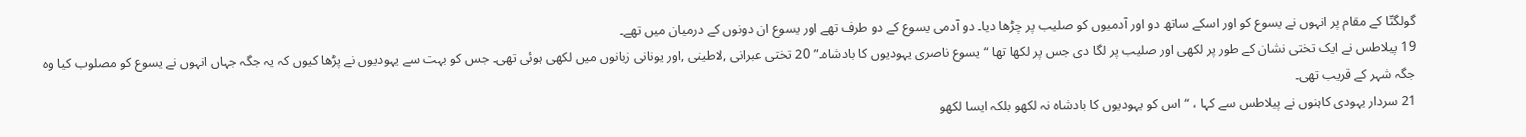گولگتّا کے مقام پر انہوں نے یسوع کو اور اسکے ساتھ دو اور آدمیوں کو صلیب پر چڑھا دیا۔ دو آدمی یسوع کے دو طرف تھے اور یسوع ان دونوں کے درمیان میں تھے۔
19 پیلاطس نے ایک تختی نشان کے طور پر لکھی اور صلیب پر لگا دی جس پر لکھا تھا “ یسوع ناصری یہودیوں کا بادشاہ۔” 20 تختی عبرانی ,لاطینی ,اور یونانی زبانوں میں لکھی ہوئی تھی۔ جس کو بہت سے یہودیوں نے پڑھا کیوں کہ یہ جگہ جہاں انہوں نے یسوع کو مصلوب کیا وہ جگہ شہر کے قریب تھی۔
21 سردار یہودی کاہنوں نے پیلاطس سے کہا ، “اس کو یہودیوں کا بادشاہ نہ لکھو بلکہ ایسا لکھو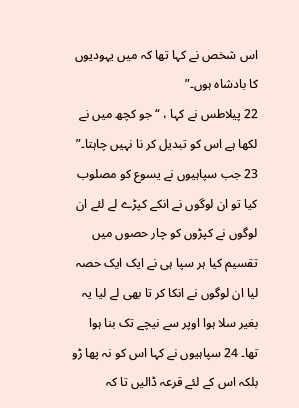اس شخص نے کہا تھا کہ میں یہودیوں کا بادشاہ ہوں۔”
22 پیلاطس نے کہا ، “جو کچھ میں نے لکھا ہے اس کو تبدیل کر نا نہیں چاہتا۔”
23 جب سپاہیوں نے یسوع کو مصلوب کیا تو ان لوگوں نے انکے کپڑے لے لئے ان لوگوں نے کپڑوں کو چار حصوں میں تقسیم کیا ہر سپا ہی نے ایک ایک حصہ لیا ان لوگوں نے انکا کر تا بھی لے لیا یہ بغیر سلا ہوا اوپر سے نیچے تک بنا ہوا تھا۔ 24 سپاہیوں نے کہا اس کو نہ پھا ڑو بلکہ اس کے لئے قرعہ ڈالیں تا کہ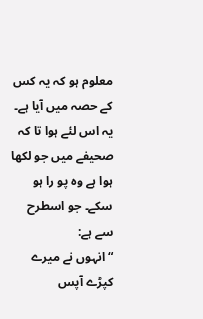معلوم ہو کہ یہ کس کے حصہ میں آیا ہے۔ یہ اس لئے ہوا تا کہ صحیفے میں جو لکھا ہوا ہے وہ پو را ہو سکے۔ جو اسطرح سے ہے:
“انہوں نے میرے کپڑے آپس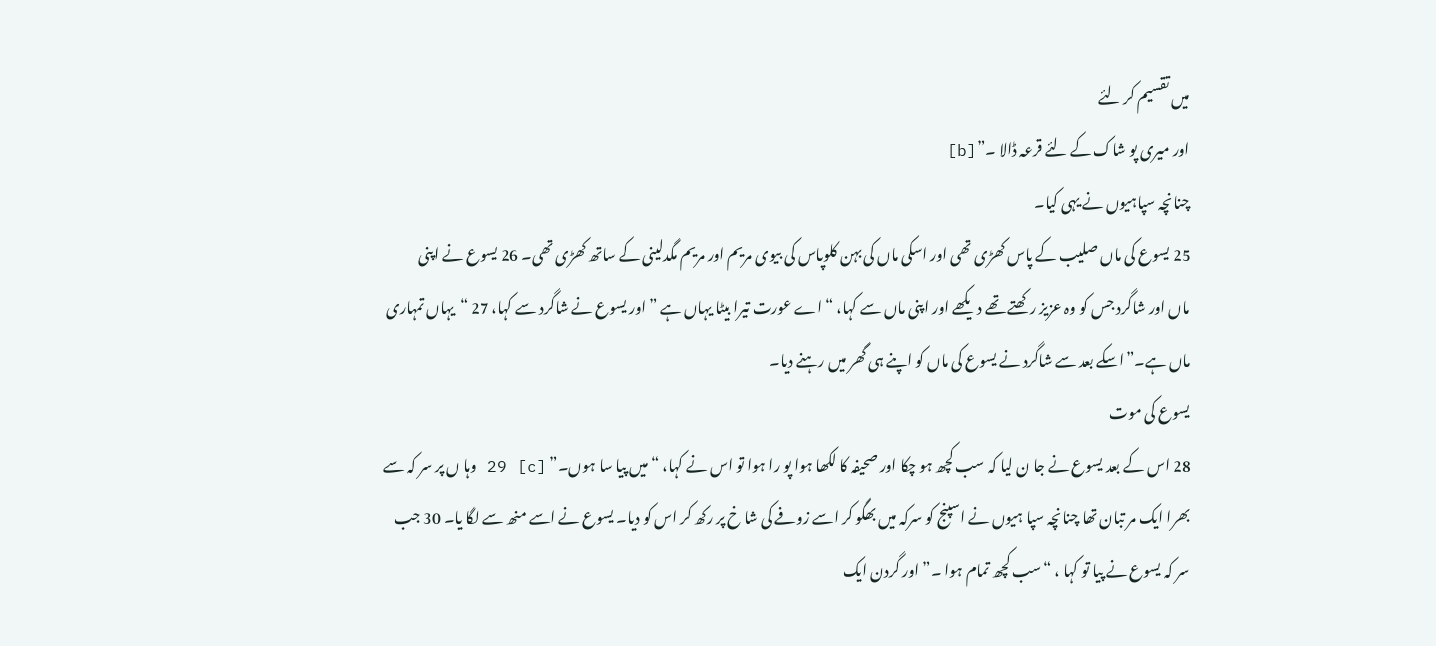میں تقسیم کر لئے
اور میری پو شاک کے لئے قرعہ ڈالا ۔”[b]
چنانچہ سپاہیوں نے یہی کیا۔
25 یسوع کی ماں صلیب کے پاس کھڑی تھی اور اسکی ماں کی بہن کلوپاس کی بیوی مریم اور مریم مگدلینی کے ساتھ کھڑی تھی۔ 26 یسوع نے اپنی ماں اور شاگرد جس کو وہ عزیز رکھتے تھے دیکھے اور اپنی ماں سے کہا، “اے عورت تیرا بیٹا یہاں ہے ”اور یسوع نے شاگرد سے کہا، 27 “یہاں تمہاری ماں ہے۔”اسکے بعد سے شاگرد نے یسوع کی ماں کو اپنے ہی گھر میں رہنے دیا۔
یسوع کی موت
28 اس کے بعد یسوع نے جا ن لیا کہ سب کچھ ہو چکا اور صحیفہ کا لکھا ہوا پو را ہوا تو اس نے کہا، “میں پیا سا ہوں۔” [c] 29 وہا ں پر سر کہ سے بھرا ایک مر تبان تھا چنانچہ سپا ہیوں نے اسپنج کو سرکہ میں بھگو کر اسے زوفے کی شا خ پر رکھ کر اس کو دیا۔ یسوع نے اسے منھ سے لگا یا۔ 30 جب سر کہ یسوع نے پیا تو کہا ، “سب کچھ تمام ہوا ۔”اور گردن ایک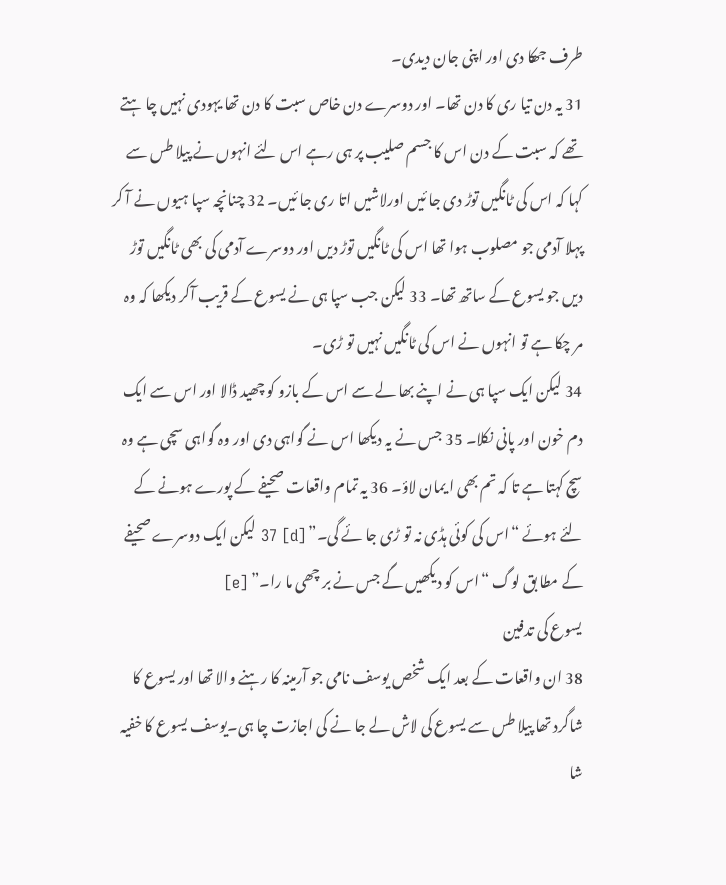طرف جھکا دی اور اپنی جان دیدی۔
31 یہ دن تیا ری کا دن تھا۔ اور دوسرے دن خاص سبت کا دن تھا یہودی نہیں چا ہتے تھے کہ سبت کے دن اس کا جسم صلیب پر ہی رہے اس لئے انہوں نے پیلا طس سے کہا کہ اس کی ٹانگیں توڑ دی جا ئیں اورلاشیں اتا ری جا ئیں۔ 32 چنانچہ سپا ہیوں نے آ کر پہلا آدمی جو مصلوب ہوا تھا اس کی ٹانگیں توڑ دیں اور دوسرے آدمی کی بھی ٹانگیں توڑ دیں جو یسوع کے ساتھ تھا۔ 33 لیکن جب سپا ہی نے یسوع کے قریب آکر دیکھا کہ وہ مر چکا ہے تو انہوں نے اس کی ٹانگیں نہیں تو ڑی۔
34 لیکن ایک سپا ہی نے اپنے بھا لے سے اس کے بازو کو چھید ڈالا اور اس سے ایک دم خون اور پانی نکلا۔ 35 جس نے یہ دیکھا اس نے گواہی دی اور وہ گواہی سچی ہے وہ سچ کہتا ہے تا کہ تم بھی ا یمان لاؤ۔ 36 یہ تمام واقعات صحیفے کے پورے ہونے کے لئے ہوئے “اس کی کوئی ہڈی نہ تو ڑی جا ئے گی۔” [d] 37 لیکن ایک دوسرے صحیفے کے مطا بق لوگ “اس کو دیکھیں گے جس نے بر چھی ما را۔” [e]
یسوع کی تدفین
38 ان واقعات کے بعد ایک شخص یوسف نامی جو آرمینہ کا رہنے والا تھا اور یسوع کا شاگرد تھا پیلا طس سے یسوع کی لاش لے جا نے کی اجازت چا ہی۔یوسف یسوع کا خفیہ شا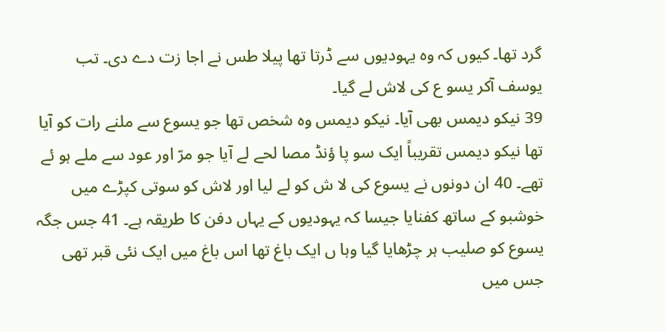گرد تھا۔ کیوں کہ وہ یہودیوں سے ڈرتا تھا پیلا طس نے اجا زت دے دی۔ تب یوسف آکر یسو ع کی لاش لے گیا۔
39 نیکو دیمس بھی آیا۔ نیکو دیمس وہ شخص تھا جو یسوع سے ملنے رات کو آیا تھا نیکو دیمس تقریباً ایک سو پا ؤنڈ مصا لحے لے آیا جو مرّ اور عود سے ملے ہو ئے تھے۔ 40 ان دونوں نے یسوع کی لا ش کو لے لیا اور لاش کو سوتی کپڑے میں خوشبو کے ساتھ کفنایا جیسا کہ یہودیوں کے یہاں دفن کا طریقہ ہے۔ 41 جس جگہ یسوع کو صلیب ہر چڑھایا گیا وہا ں ایک باغ تھا اس باغ میں ایک نئی قبر تھی جس میں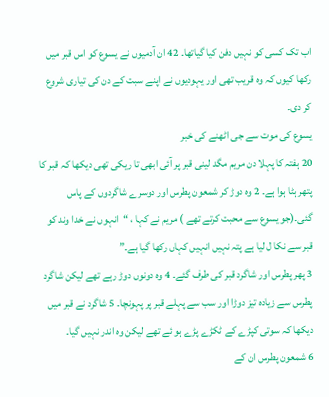اب تک کسی کو نہیں دفن کیا گیاتھا۔ 42 ان آدمیوں نے یسوع کو اس قبر میں رکھا کیوں کہ وہ قریب تھی اور یہودیوں نے اپنے سبت کے دن کی تیاری شروع کر دی۔
یسوع کی موت سے جی اٹھنے کی خبر
20 ہفتہ کا پہلا دن مریم مگد لینی قبر پر آئی ابھی تا ریکی تھی دیکھا کہ قبر کا پتھر ہٹا ہوا ہے۔ 2 وہ دوڑ کر شمعون پطرس اور دوسرے شاگردوں کے پاس گئی۔(جو یسوع سے محبت کرتے تھے ) مریم نے کہا ، “انہوں نے خدا وند کو قبر سے نکا ل لیا ہے پتہ نہیں انہیں کہاں رکھا گیا ہے۔”
3 پھر پطرس اور شاگرد قبر کی طرف گئے۔ 4 وہ دونوں دوڑ رہے تھے لیکن شاگرد پطرس سے زیادہ تیز دوڑا اور سب سے پہلے قبر پر پہونچا۔ 5 شاگرد نے قبر میں دیکھا کہ سوتی کپڑے کے ٹکڑے پڑے ہو ئے تھے لیکن وہ اندر نہیں گیا۔
6 شمعون پطرس ان کے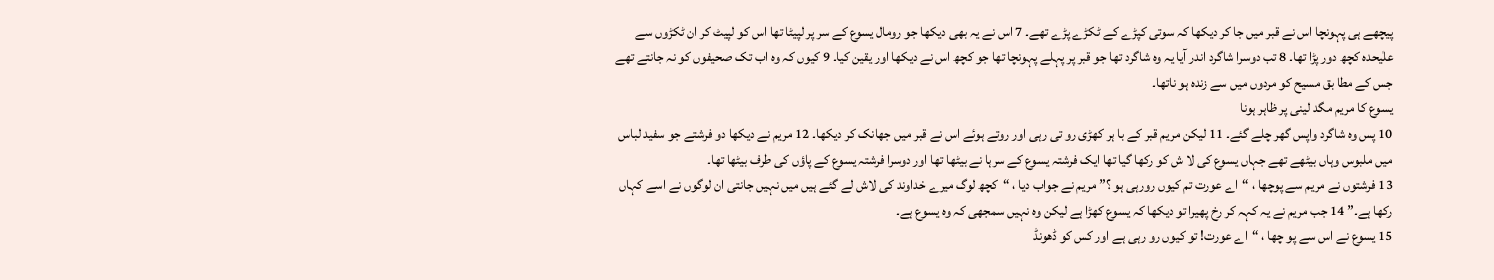پیچھے ہی پہونچا اس نے قبر میں جا کر دیکھا کہ سوتی کپڑے کے ٹکڑے پڑے تھے۔ 7 اس نے یہ بھی دیکھا جو رومال یسوع کے سر پر لپیٹا تھا اس کو لپیٹ کر ان ٹکڑوں سے علٰیحدہ کچھ دور پڑا تھا۔ 8 تب دوسرا شاگرد اندر آیا یہ وہ شاگرد تھا جو قبر پر پہلے پہونچا تھا جو کچھ اس نے دیکھا اور یقین کیا۔ 9 کیوں کہ وہ اب تک صحیفوں کو نہ جانتے تھے جس کے مطا بق مسیح کو مردوں میں سے زندہ ہو ناتھا۔
یسوع کا مریم مگد لینی پر ظاہر ہونا
10 پس وہ شاگرد واپس گھر چلے گئے۔ 11 لیکن مریم قبر کے با ہر کھڑی رو تی رہی اور روتے ہوئے اس نے قبر میں جھانک کر دیکھا۔ 12 مریم نے دیکھا دو فرشتے جو سفید لباس میں ملبوس وہاں بیٹھے تھے جہاں یسوع کی لا ش کو رکھا گیا تھا ایک فرشتہ یسوع کے سرہا نے بیٹھا تھا اور دوسرا فرشتہ یسوع کے پاؤں کی طرف بیٹھا تھا۔
13 فرشتوں نے مریم سے پوچھا ، “اے عورت تم کیوں رورہی ہو ؟”مریم نے جواب دیا ، “کچھ لوگ میرے خداوند کی لاش لے گئے ہیں میں نہیں جانتی ان لوگوں نے اسے کہاں رکھا ہے۔” 14 جب مریم نے یہ کہہ کر رخ پھیرا تو دیکھا کہ یسوع کھڑا ہے لیکن وہ نہیں سمجھی کہ وہ یسوع ہے۔
15 یسوع نے اس سے پو چھا ، “اے عورت! تو کیوں رو رہی ہے اور کس کو ڈھونڈ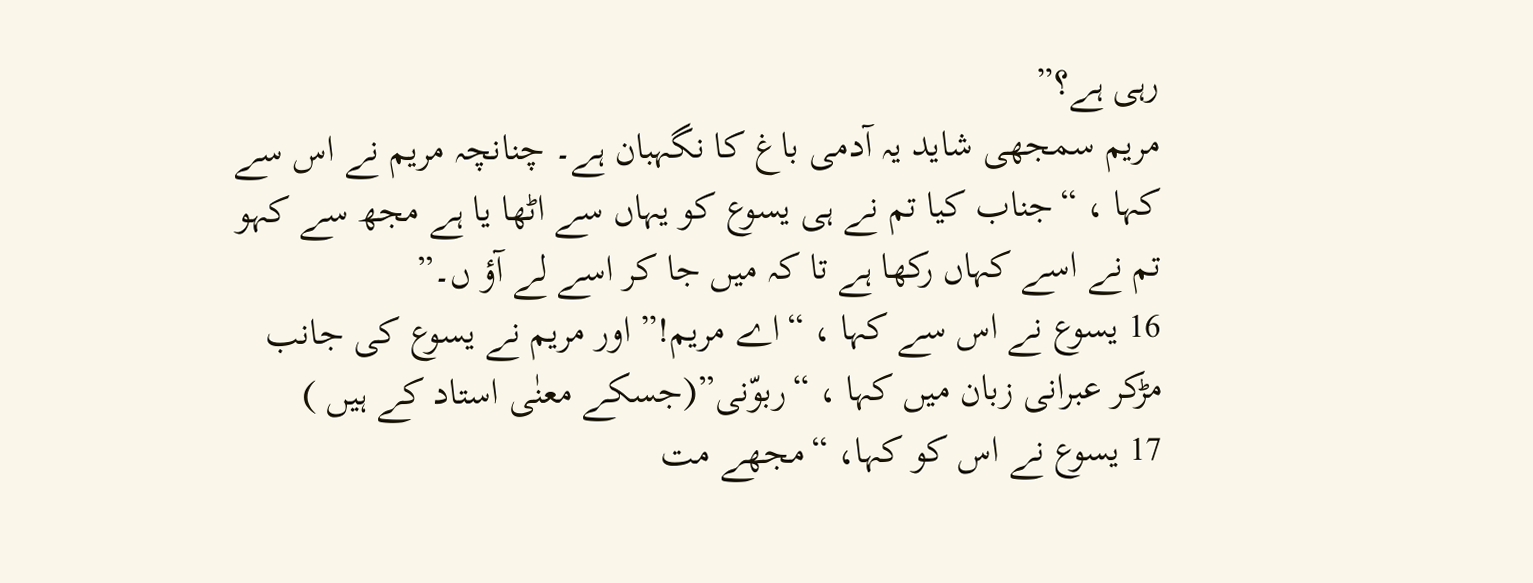رہی ہے؟”
مریم سمجھی شاید یہ آدمی باغ کا نگہبان ہے۔ چنانچہ مریم نے اس سے کہا ، “جناب کیا تم نے ہی یسوع کو یہاں سے اٹھا یا ہے مجھ سے کہو تم نے اسے کہاں رکھا ہے تا کہ میں جا کر اسے لے آؤ ں۔”
16 یسوع نے اس سے کہا ، “اے مریم!” اور مریم نے یسوع کی جانب مڑکر عبرانی زبان میں کہا ، “ربوّنی”(جسکے معنٰی استاد کے ہیں )
17 یسوع نے اس کو کہا، “مجھے مت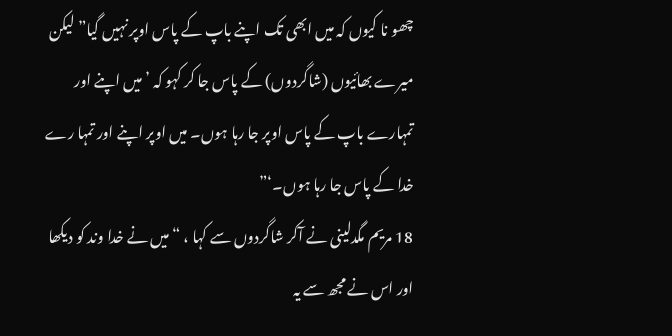چھو نا کیوں کہ میں ابھی تک اپنے باپ کے پاس اوپر نہیں گیا” لیکن میرے بھائیوں (شاگردوں) کے پاس جا کر کہو کہ ’میں اپنے اور تمہارے باپ کے پاس اوپر جا رہا ہوں۔ میں اوپر اپنے اور تمہا رے خدا کے پاس جا رہا ہوں۔‘”
18 مریم مگدلینی نے آکر شاگردوں سے کہا ، “میں نے خدا وند کو دیکھا اور اس نے مجھ سے یہ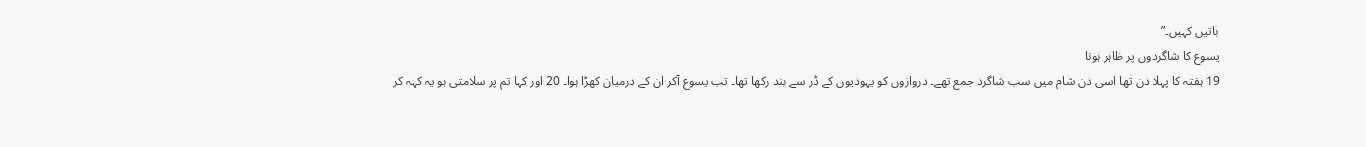باتیں کہیں۔”
یسوع کا شاگردوں پر ظاہر ہونا
19 ہفتہ کا پہلا دن تھا اسی دن شام میں سب شاگرد جمع تھے۔ دروازوں کو یہودیوں کے ڈر سے بند رکھا تھا۔ تب یسوع آکر ان کے درمیان کھڑا ہوا۔ 20 اور کہا تم پر سلامتی ہو یہ کہہ کر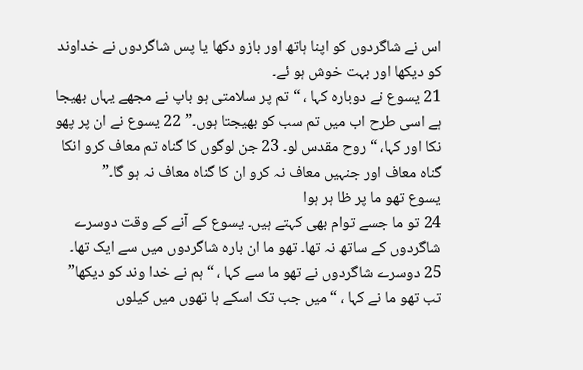اس نے شاگردوں کو اپنا ہاتھ اور بازو دکھا یا پس شاگردوں نے خداوند کو دیکھا اور بہت خوش ہو ئے۔
21 یسوع نے دوبارہ کہا ، “تم پر سلامتی ہو باپ نے مجھے یہاں بھیجا ہے اسی طرح اب میں تم سب کو بھیجتا ہوں۔” 22 یسوع نے ان پر پھو نکا اور کہا، “روح مقدس لو۔ 23 جن لوگوں کا گناہ تم معاف کرو انکا گناہ معاف اور جنہیں معاف نہ کرو ان کا گناہ معاف نہ ہو گا۔”
یسوع تھو ما پر ظا ہر ہوا
24 تو ما جسے توام بھی کہتے ہیں۔ یسوع کے آنے کے وقت دوسرے شاگردوں کے ساتھ نہ تھا۔ تھو ما ان بارہ شاگردوں میں سے ایک تھا۔ 25 دوسرے شاگردوں نے تھو ما سے کہا ، “ہم نے خدا وند کو دیکھا” تب تھو ما نے کہا ، “میں جب تک اسکے ہا تھوں میں کیلوں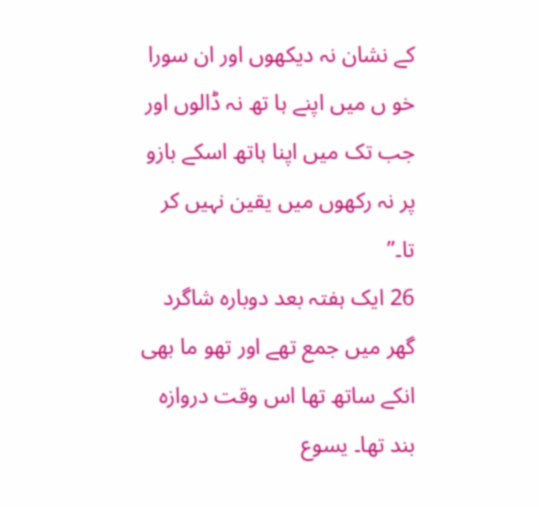کے نشان نہ دیکھوں اور ان سورا خو ں میں اپنے ہا تھ نہ ڈالوں اور جب تک میں اپنا ہاتھ اسکے بازو پر نہ رکھوں میں یقین نہیں کر تا۔”
26 ایک ہفتہ بعد دوبارہ شاگرد گھر میں جمع تھے اور تھو ما بھی انکے ساتھ تھا اس وقت دروازہ بند تھا۔ یسوع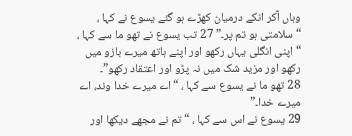وہاں آکر انکے درمیان کھڑے ہو گئے یسوع نے کہا ، “سلامتی ہو تم پر۔” 27 تب یسوع نے تھو ما سے کہا ، “اپنی انگلی یہاں رکھو اور اپنے ہاتھ میرے بازو میں رکھو اور مزید شک میں نہ پڑو اور اعتقاد رکھو”۔
28 تھو ما نے یسوع سے کہا ، “اے میرے خدا وند، اے میرے خدا۔”
29 یسوع نے اس سے کہا ، “تم نے مجھے دیکھا اور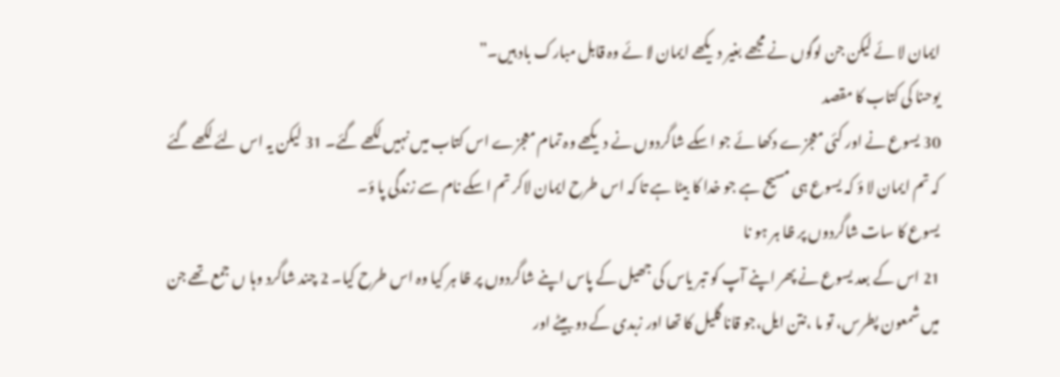ایمان لا ئے لیکن جن لوگوں نے مجھے بغیر دیکھے ایمان لا ئے وہ قابل مبارک باد ہیں۔”
یوحنا کی کتاب کا مقصد
30 یسوع نے اور کئی معجزے دکھا ئے جو اسکے شاگردوں نے دیکھے وہ تمام معجزے اس کتاب میں نہیں لکھے گئے۔ 31 لیکن یہ اس لئے لکھے گئے کہ تم ایمان لا ؤ کہ یسوع ہی مسیح ہے جو خدا کا بیٹا ہے تا کہ اس طرح ایمان لاکر تم اسکے نام سے زندگی پا ؤ۔
یسوع کا سات شاگردوں پر ظا ہر ہو نا
21 اس کے بعد یسوع نے پھر اپنے آپ کو تبر یاس کی جھیل کے پاس اپنے شاگردوں پر ظا ہر کیا وہ اس طرح کیا۔ 2 چند شاگرد وہا ں جمع تھے جن میں شمعون پطرس، تو ما ،نتن ایل،جو قانا گلیل کا تھا اور زبدی کے دو بیٹے اور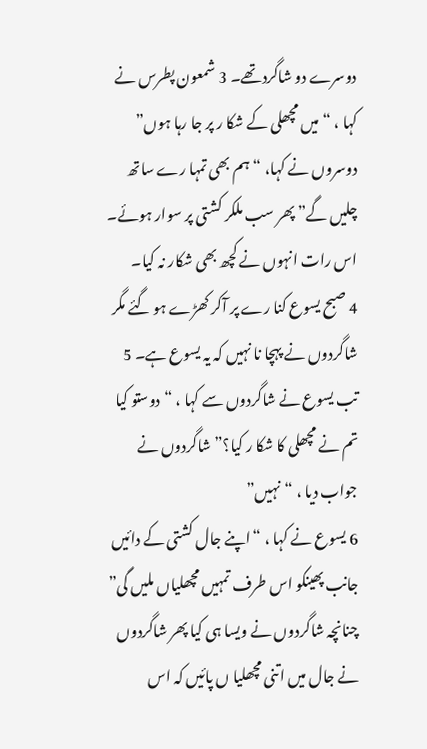دوسرے دو شاگردتھے۔ 3 شمعون پطرس نے کہا ، “میں مچھلی کے شکا ر پر جا رہا ہوں” دوسروں نے کہا، “ہم بھی تمہا رے ساتھ چلیں گے” پھر سب ملکر کشتی پر سوار ہوئے۔ اس رات انہوں نے کچھ بھی شکار نہ کیا۔
4 صبح یسوع کنا رے پر آکر کھڑے ہو گئے مگر شاگردوں نے پہچا نا نہیں کہ یہ یسوع ہے۔ 5 تب یسوع نے شاگردوں سے کہا ، “دوستو کیا تم نے مچھلی کا شکا ر کیا؟” شاگردوں نے جواب دیا ، “نہیں”
6 یسوع نے کہا ، “اپنے جال کشتی کے دائیں جانب پھینکو اس طرف تمہیں مچھلیاں ملیں گی” چنانچہ شاگردوں نے ویسا ہی کیا پھر شاگردوں نے جال میں اتنی مچھلیا ں پائیں کہ اس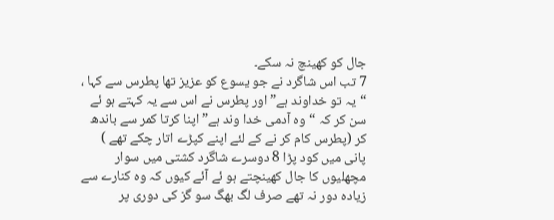جال کو کھینچ نہ سکے۔
7 تب اس شاگرد نے جو یسوع کو عزیز تھا پطرس سے کہا ، “یہ تو خداوند ہے” اور پطرس نے اس سے یہ کہتے ہو ئے سن کر کہ “وہ آدمی خدا وند ہے” اپنا کرتا کمر سے باندھ کر (پطرس کام کر نے کے لئے اپنے کپڑے اتار چکے تھے ) پانی میں کود پڑا 8 دوسرے شاگرد کشتی میں سوار مچھلیوں کا جال کھینچتے ہو ئے آئے کیوں کہ وہ کنارے سے زیادہ دور نہ تھے صرف لگ بھگ سو گز کی دوری پر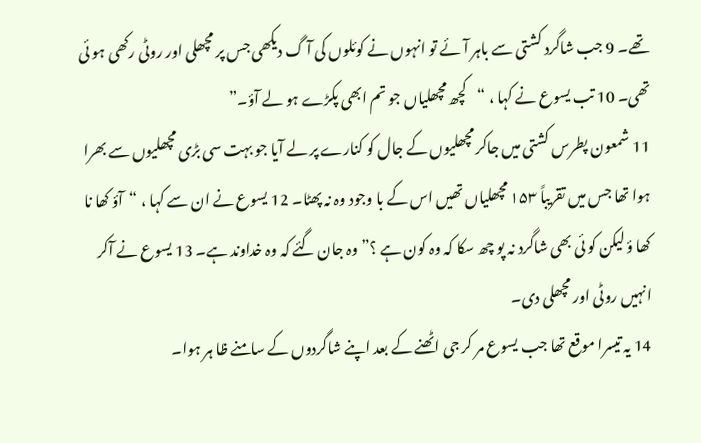تھے۔ 9 جب شاگرد کشتی سے باہر آئے تو انہوں نے کوئلوں کی آ گ دیکھی جس پر مچھلی اور روٹی رکھی ہو ئی تھی۔ 10 تب یسوع نے کہا ، “کچھ مچھلیاں جو تم ابھی پکڑے ہو لے آؤ۔”
11 شمعون پطرس کشتی میں جاکر مچھلیوں کے جال کو کنارے پر لے آیا جو بہت سی بڑی مچھلیوں سے بھرا ہوا تھا جس میں تقریباً ۱۵۳ مچھلیاں تھیں اس کے با وجود وہ نہ پھٹا۔ 12 یسوع نے ان سے کہا ، “آؤ کھا نا کھا ؤ لیکن کو ئی بھی شاگرد نہ پو چھ سکا کہ وہ کون ہے ؟” وہ جان گئے کہ وہ خداوند ہے۔ 13 یسوع نے آکر انہیں روٹی اور مچھلی دی۔
14 یہ تیسرا موقع تھا جب یسوع مر کر جی اٹھنے کے بعد اپنے شاگردوں کے سامنے ظا ہر ہوا۔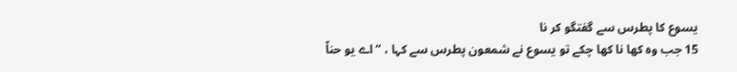یسوع کا پطرس سے گفتگو کر نا
15 جب وہ کھا نا کھا چکے تو یسوع نے شمعون پطرس سے کہا ، “اے یو حناّ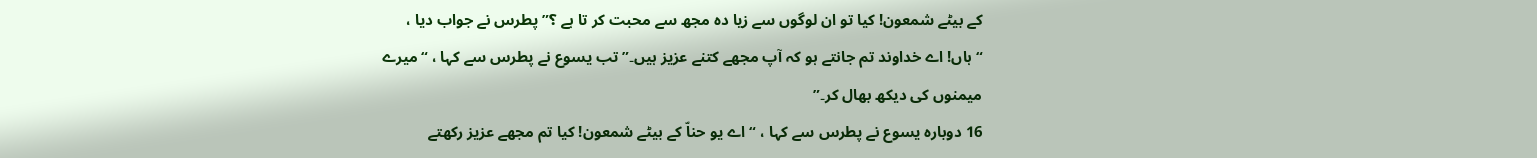کے بیٹے شمعون! کیا تو ان لوگوں سے زیا دہ مجھ سے محبت کر تا ہے ؟”پطرس نے جواب دیا ، “ہاں! اے خداوند تم جانتے ہو کہ آپ مجھے کتنے عزیز ہیں۔” تب یسوع نے پطرس سے کہا ، “میرے میمنوں کی دیکھ بھال کر۔”
16 دوبارہ یسوع نے پطرس سے کہا ، “اے یو حناّ کے بیٹے شمعون! کیا تم مجھے عزیز رکھتے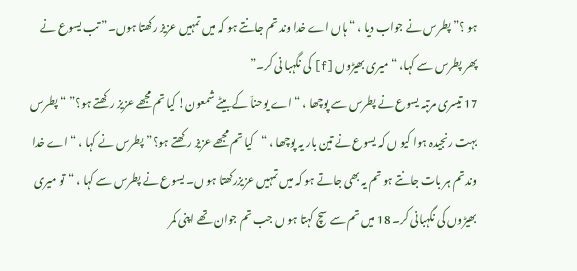ہو ؟” پطرس نے جواب دیا ، “ہاں اے خدا وند تم جانتے ہو کہ میں تمہیں عزیز رکھتا ہوں۔” تب یسوع نے پھر پطرس سے کہا، “میری بھیڑوں [f] کی نگہبا نی کر۔”
17 تیسری مرتبہ یسوع نے پطرس سے پوچھا ، “اے یوحناّ کے بیٹے شمعون! کیا تم مجھے عزیز رکھتے ہو؟” “پطرس بہت رنجیدہ ہوا کیو ں کہ یسوع نے تین بار یہ پوچھا ، “کیا تم مجھے عزیز رکھتے ہو؟”پطرس نے کہا ، “اے خدا وندتم ہر بات جانتے ہو تم یہ بھی جاتے ہو کہ میں تمہیں عزیزرکھتا ہو ں۔ یسوع نے پطرس سے کہا ، “تو میری بھیڑوں کی نگہبانی کر۔ 18 میں تم سے سچ کہتا ہو ں جب تم جوان تھے اپنی کمر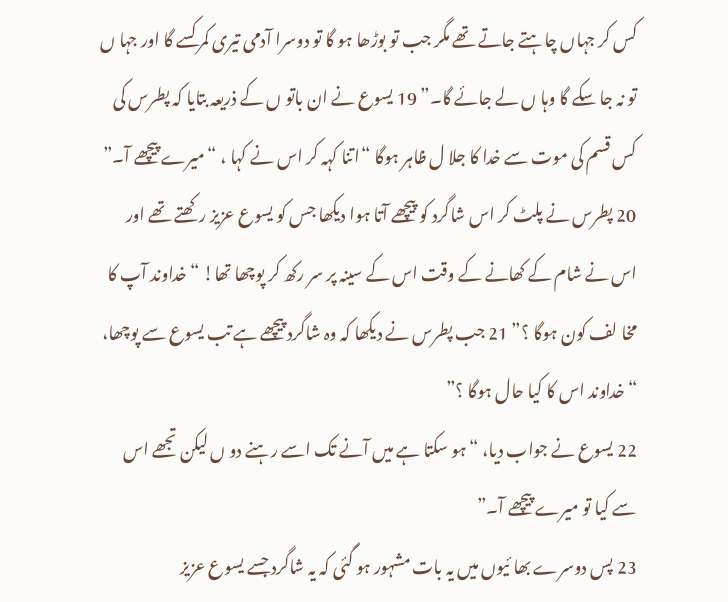کس کر جہاں چاہتے جاتے تھے مگر جب تو بوڑھا ہو گا تو دوسرا آدمی تیری کمر کسے گا اور جہا ں تو نہ جا سکے گا وہا ں لے جائے گا۔” 19 یسوع نے ان باتو ں کے ذریعہ بتایا کہ پطرس کی کس قسم کی موت سے خدا کا جلا ل ظاہر ہوگا “اتنا کہہ کر اس نے کہا ، “میرے پیچھے آ۔”
20 پطرس نے پلٹ کر اس شاگرد کو پیچھے آتا ہوا دیکھا جس کو یسوع عزیز رکھتے تھے اور اس نے شام کے کھانے کے وقت اس کے سینہ پر سر رکھ کر پوچھا تھا! “خداوند آپ کا مخا لف کون ہوگا ؟” 21 جب پطرس نے دیکھا کہ وہ شاگرد پیچھے ہے تب یسوع سے پوچھا، “خداوند اس کا کیا حال ہوگا ؟”
22 یسوع نے جواب دیا، “ہو سکتا ہے میں آنے تک اسے رہنے دو ں لیکن تجھے اس سے کیا تو میرے پیچھے آ۔”
23 پس دوسرے بھا ئیوں میں یہ بات مشہور ہو گئی کہ یہ شاگرد جسے یسوع عزیز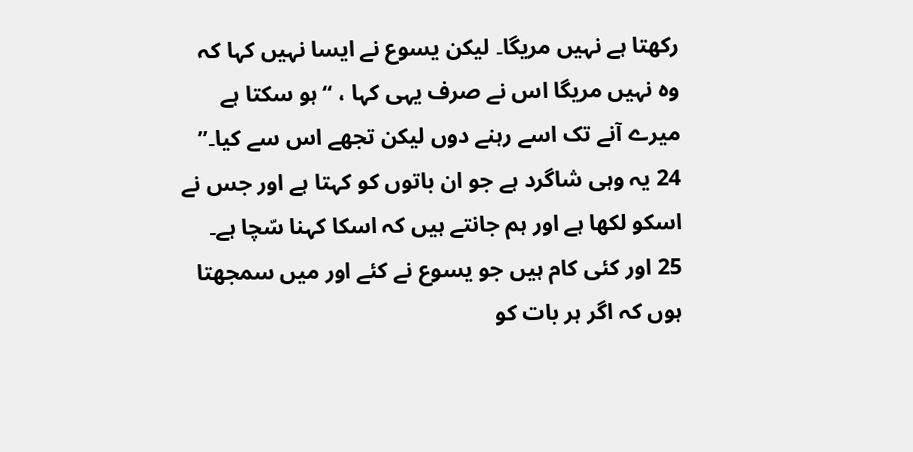رکھتا ہے نہیں مریگا۔ لیکن یسوع نے ایسا نہیں کہا کہ وہ نہیں مریگا اس نے صرف یہی کہا ، “ہو سکتا ہے میرے آنے تک اسے رہنے دوں لیکن تجھے اس سے کیا۔”
24 یہ وہی شاگرد ہے جو ان باتوں کو کہتا ہے اور جس نے اسکو لکھا ہے اور ہم جانتے ہیں کہ اسکا کہنا سّچا ہے۔
25 اور کئی کام ہیں جو یسوع نے کئے اور میں سمجھتا ہوں کہ اگر ہر بات کو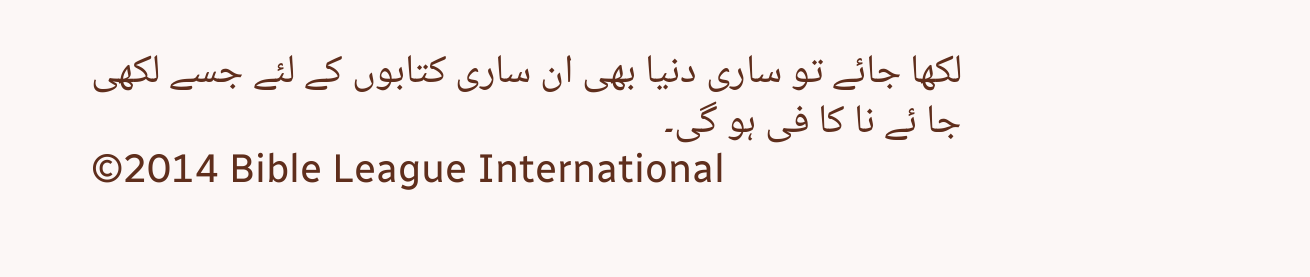لکھا جائے تو ساری دنیا بھی ان ساری کتابوں کے لئے جسے لکھی جا ئے نا کا فی ہو گی۔
©2014 Bible League International